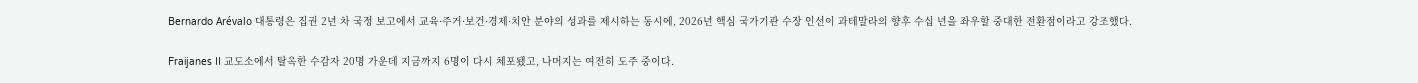Bernardo Arévalo 대통령은 집권 2년 차 국정 보고에서 교육·주거·보건·경제·치안 분야의 성과를 제시하는 동시에, 2026년 핵심 국가기관 수장 인선이 과테말라의 향후 수십 년을 좌우할 중대한 전환점이라고 강조했다.

Fraijanes II 교도소에서 탈옥한 수감자 20명 가운데 지금까지 6명이 다시 체포됐고, 나머지는 여전히 도주 중이다.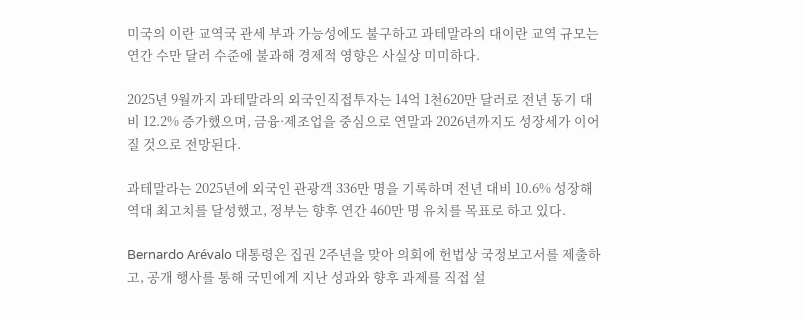미국의 이란 교역국 관세 부과 가능성에도 불구하고 과테말라의 대이란 교역 규모는 연간 수만 달러 수준에 불과해 경제적 영향은 사실상 미미하다.

2025년 9월까지 과테말라의 외국인직접투자는 14억 1천620만 달러로 전년 동기 대비 12.2% 증가했으며, 금융·제조업을 중심으로 연말과 2026년까지도 성장세가 이어질 것으로 전망된다.

과테말라는 2025년에 외국인 관광객 336만 명을 기록하며 전년 대비 10.6% 성장해 역대 최고치를 달성했고, 정부는 향후 연간 460만 명 유치를 목표로 하고 있다.

Bernardo Arévalo 대통령은 집권 2주년을 맞아 의회에 헌법상 국정보고서를 제출하고, 공개 행사를 통해 국민에게 지난 성과와 향후 과제를 직접 설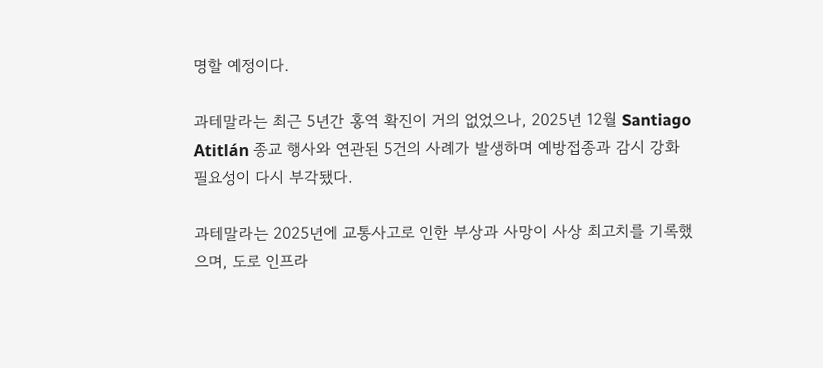명할 예정이다.

과테말라는 최근 5년간 홍역 확진이 거의 없었으나, 2025년 12월 Santiago Atitlán 종교 행사와 연관된 5건의 사례가 발생하며 예방접종과 감시 강화 필요성이 다시 부각됐다.

과테말라는 2025년에 교통사고로 인한 부상과 사망이 사상 최고치를 기록했으며, 도로 인프라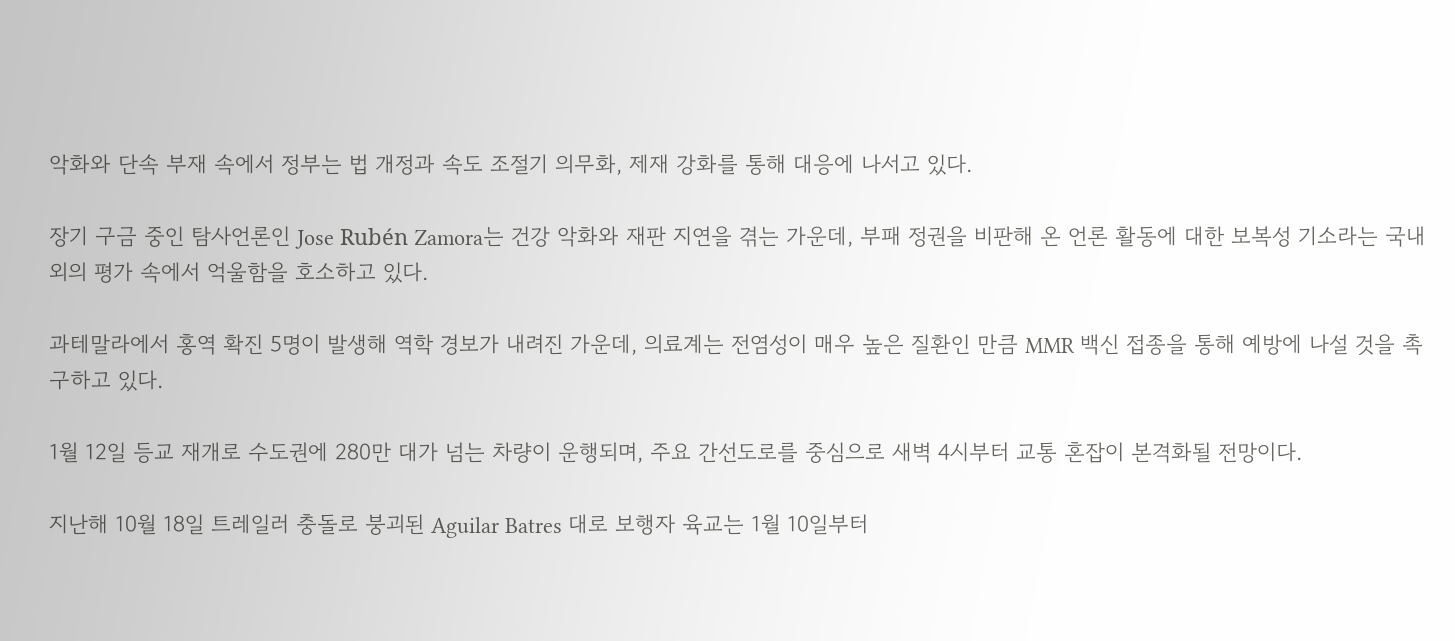악화와 단속 부재 속에서 정부는 법 개정과 속도 조절기 의무화, 제재 강화를 통해 대응에 나서고 있다.

장기 구금 중인 탐사언론인 Jose Rubén Zamora는 건강 악화와 재판 지연을 겪는 가운데, 부패 정권을 비판해 온 언론 활동에 대한 보복성 기소라는 국내외의 평가 속에서 억울함을 호소하고 있다.

과테말라에서 홍역 확진 5명이 발생해 역학 경보가 내려진 가운데, 의료계는 전염성이 매우 높은 질환인 만큼 MMR 백신 접종을 통해 예방에 나설 것을 촉구하고 있다.

1월 12일 등교 재개로 수도권에 280만 대가 넘는 차량이 운행되며, 주요 간선도로를 중심으로 새벽 4시부터 교통 혼잡이 본격화될 전망이다.

지난해 10월 18일 트레일러 충돌로 붕괴된 Aguilar Batres 대로 보행자 육교는 1월 10일부터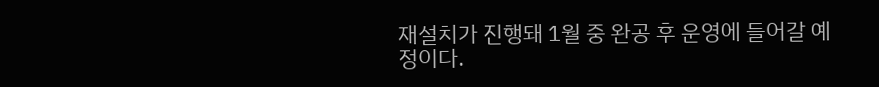재설치가 진행돼 1월 중 완공 후 운영에 들어갈 예정이다.